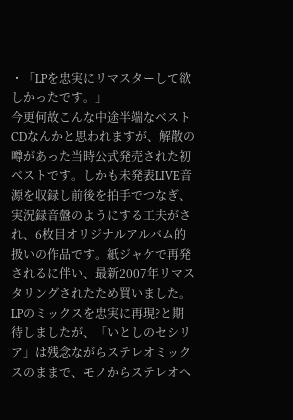・「LPを忠実にリマスターして欲しかったです。」
今更何故こんな中途半端なベストCDなんかと思われますが、解散の噂があった当時公式発売された初ベストです。しかも未発表LIVE音源を収録し前後を拍手でつなぎ、実況録音盤のようにする工夫がされ、6枚目オリジナルアルバム的扱いの作品です。紙ジャケで再発されるに伴い、最新2007年リマスタリングされたため買いました。LPのミックスを忠実に再現?と期待しましたが、「いとしのセシリア」は残念ながらステレオミックスのままで、モノからステレオへ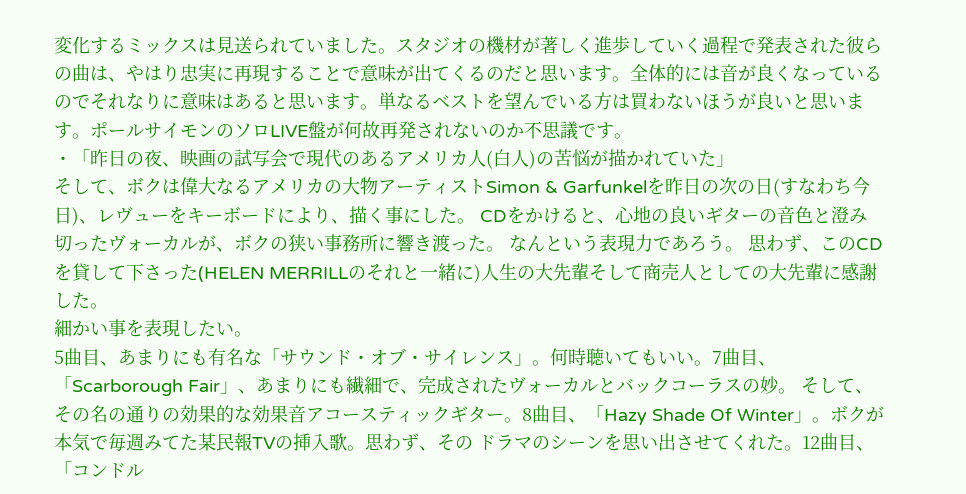変化するミックスは見送られていました。スタジオの機材が著しく進歩していく過程で発表された彼らの曲は、やはり忠実に再現することで意味が出てくるのだと思います。全体的には音が良くなっているのでそれなりに意味はあると思います。単なるベストを望んでいる方は買わないほうが良いと思います。ポールサイモンのソロLIVE盤が何故再発されないのか不思議です。
・「昨日の夜、映画の試写会で現代のあるアメリカ人(白人)の苦悩が描かれていた」
そして、ボクは偉大なるアメリカの大物アーティストSimon & Garfunkelを昨日の次の日(すなわち今日)、レヴューをキーボードにより、描く事にした。 CDをかけると、心地の良いギターの音色と澄み切ったヴォーカルが、ボクの狭い事務所に響き渡った。 なんという表現力であろう。 思わず、このCDを貸して下さった(HELEN MERRILLのそれと一緒に)人生の大先輩そして商売人としての大先輩に感謝した。
細かい事を表現したい。
5曲目、あまりにも有名な「サウンド・オブ・サイレンス」。何時聴いてもいい。7曲目、「Scarborough Fair」、あまりにも繊細で、完成されたヴォーカルとバックコーラスの妙。 そして、その名の通りの効果的な効果音アコースティックギター。8曲目、「Hazy Shade Of Winter」。ボクが本気で毎週みてた某民報TVの挿入歌。思わず、その ドラマのシーンを思い出させてくれた。12曲目、「コンドル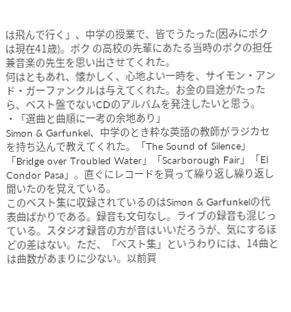は飛んで行く」、中学の授業で、皆でうたった(因みにボクは現在41歳)。ボク の高校の先輩にあたる当時のボクの担任兼音楽の先生を思い出させてくれた。
何はともあれ、懐かしく、心地よい一時を、サイモン・アンド・ガーファンクルは与えてくれた。お金の目途がたったら、ベスト盤でないCDのアルバムを発注したいと思う。
・「選曲と曲順に一考の余地あり」
Simon & Garfunkel、中学のとき粋な英語の教師がラジカセを持ち込んで教えてくれた。「The Sound of Silence」「Bridge over Troubled Water」「Scarborough Fair」「El Condor Pasa」。直ぐにレコードを買って繰り返し繰り返し聞いたのを覚えている。
このベスト集に収録されているのはSimon & Garfunkelの代表曲ばかりである。録音も文句なし。ライブの録音も混じっている。スタジオ録音の方が音はいいだろうが、気にするほどの差はない。ただ、「ベスト集」というわりには、14曲とは曲数があまりに少ない。以前買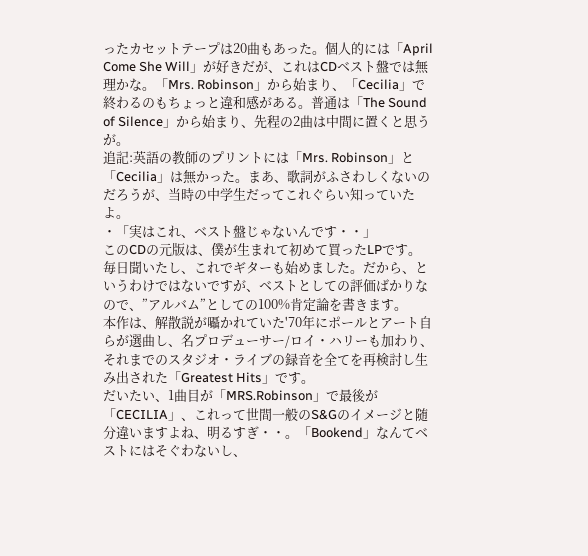ったカセットテープは20曲もあった。個人的には「April Come She Will」が好きだが、これはCDベスト盤では無理かな。「Mrs. Robinson」から始まり、「Cecilia」で終わるのもちょっと違和感がある。普通は「The Sound of Silence」から始まり、先程の2曲は中間に置くと思うが。
追記:英語の教師のプリントには「Mrs. Robinson」と「Cecilia」は無かった。まあ、歌詞がふさわしくないのだろうが、当時の中学生だってこれぐらい知っていたよ。
・「実はこれ、ベスト盤じゃないんです・・」
このCDの元版は、僕が生まれて初めて買ったLPです。毎日聞いたし、これでギターも始めました。だから、というわけではないですが、ベストとしての評価ばかりなので、”アルバム”としての100%肯定論を書きます。
本作は、解散説が囁かれていた'70年にポールとアート自らが選曲し、名プロデューサー/ロイ・ハリーも加わり、それまでのスタジオ・ライブの録音を全てを再検討し生み出された「Greatest Hits」です。
だいたい、1曲目が「MRS.Robinson」で最後が「CECILIA」、これって世間一般のS&Gのイメージと随分違いますよね、明るすぎ・・。「Bookend」なんてベストにはそぐわないし、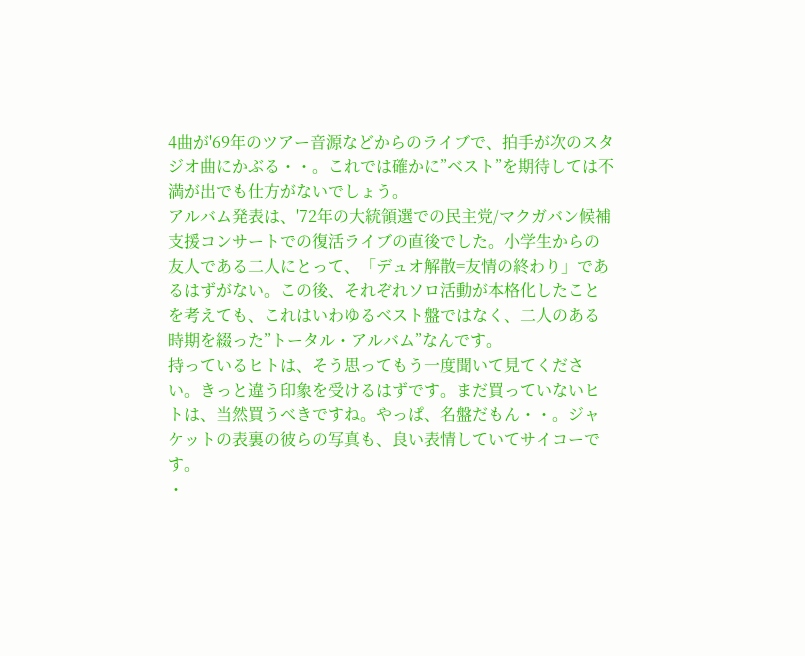4曲が'69年のツアー音源などからのライブで、拍手が次のスタジオ曲にかぶる・・。これでは確かに”ベスト”を期待しては不満が出でも仕方がないでしょう。
アルバム発表は、'72年の大統領選での民主党/マクガバン候補支援コンサートでの復活ライブの直後でした。小学生からの友人である二人にとって、「デュオ解散=友情の終わり」であるはずがない。この後、それぞれソロ活動が本格化したことを考えても、これはいわゆるベスト盤ではなく、二人のある時期を綴った”トータル・アルバム”なんです。
持っているヒトは、そう思ってもう一度聞いて見てください。きっと違う印象を受けるはずです。まだ買っていないヒトは、当然買うべきですね。やっぱ、名盤だもん・・。ジャケットの表裏の彼らの写真も、良い表情していてサイコーです。
・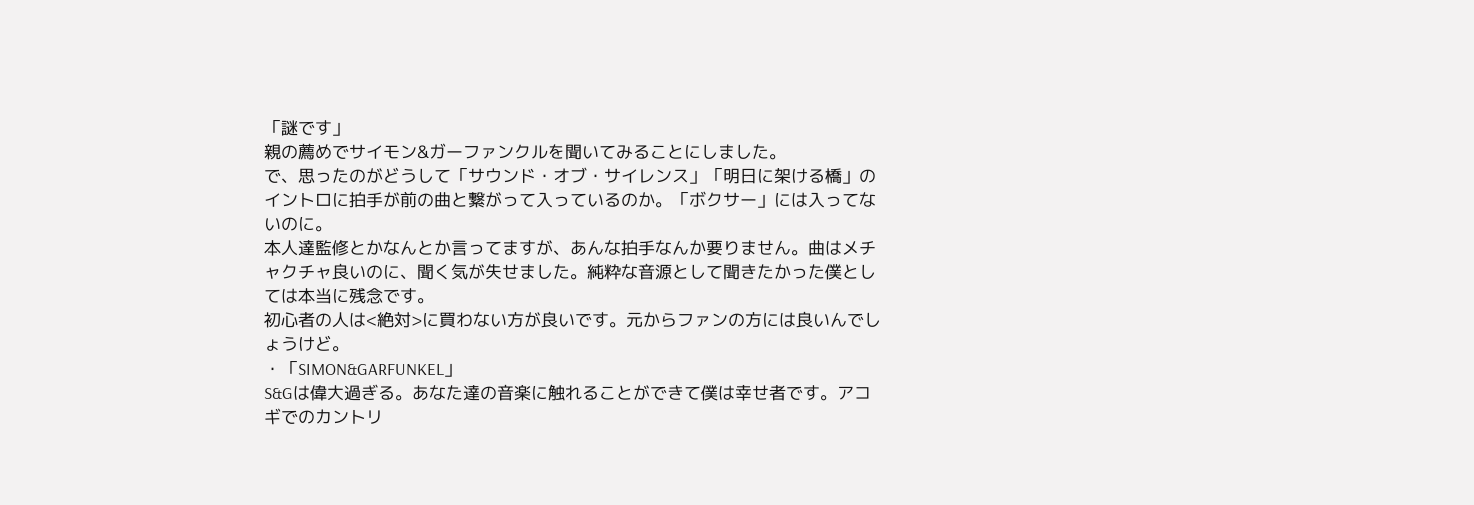「謎です」
親の薦めでサイモン&ガーファンクルを聞いてみることにしました。
で、思ったのがどうして「サウンド・オブ・サイレンス」「明日に架ける橋」のイントロに拍手が前の曲と繋がって入っているのか。「ボクサー」には入ってないのに。
本人達監修とかなんとか言ってますが、あんな拍手なんか要りません。曲はメチャクチャ良いのに、聞く気が失せました。純粋な音源として聞きたかった僕としては本当に残念です。
初心者の人は<絶対>に買わない方が良いです。元からファンの方には良いんでしょうけど。
・「SIMON&GARFUNKEL」
S&Gは偉大過ぎる。あなた達の音楽に触れることができて僕は幸せ者です。アコギでのカントリ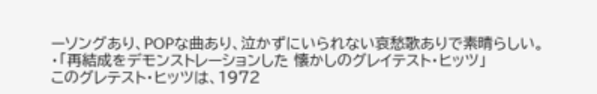ーソングあり、POPな曲あり、泣かずにいられない哀愁歌ありで素晴らしい。
・「再結成をデモンストレーションした 懐かしのグレイテスト・ヒッツ」
このグレテスト・ヒッツは、1972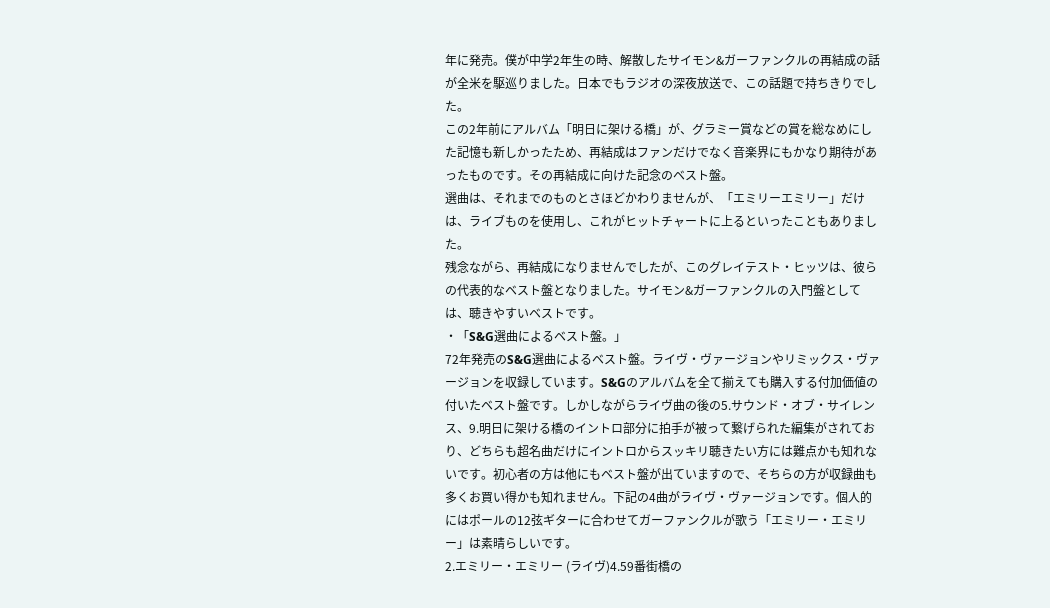年に発売。僕が中学2年生の時、解散したサイモン&ガーファンクルの再結成の話が全米を駆巡りました。日本でもラジオの深夜放送で、この話題で持ちきりでした。
この2年前にアルバム「明日に架ける橋」が、グラミー賞などの賞を総なめにした記憶も新しかったため、再結成はファンだけでなく音楽界にもかなり期待があったものです。その再結成に向けた記念のベスト盤。
選曲は、それまでのものとさほどかわりませんが、「エミリーエミリー」だけは、ライブものを使用し、これがヒットチャートに上るといったこともありました。
残念ながら、再結成になりませんでしたが、このグレイテスト・ヒッツは、彼らの代表的なベスト盤となりました。サイモン&ガーファンクルの入門盤としては、聴きやすいベストです。
・「S&G選曲によるベスト盤。」
72年発売のS&G選曲によるベスト盤。ライヴ・ヴァージョンやリミックス・ヴァージョンを収録しています。S&Gのアルバムを全て揃えても購入する付加価値の付いたベスト盤です。しかしながらライヴ曲の後の5.サウンド・オブ・サイレンス、9.明日に架ける橋のイントロ部分に拍手が被って繋げられた編集がされており、どちらも超名曲だけにイントロからスッキリ聴きたい方には難点かも知れないです。初心者の方は他にもベスト盤が出ていますので、そちらの方が収録曲も多くお買い得かも知れません。下記の4曲がライヴ・ヴァージョンです。個人的にはポールの12弦ギターに合わせてガーファンクルが歌う「エミリー・エミリー」は素晴らしいです。
2.エミリー・エミリー (ライヴ)4.59番街橋の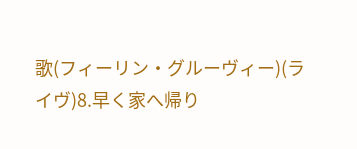歌(フィーリン・グルーヴィー)(ライヴ)8.早く家へ帰り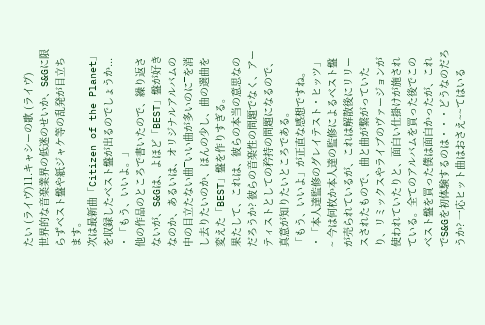たい (ライヴ)11.キャシーの歌 (ライヴ)
世界的な音楽業界の低迷のせいか、S&Gに限らずベスト盤や紙ジャケ等の乱発が目立ちます。
次は最新曲「Citizen of the Planet」を収録したベスト盤が出るのでしょうか...
・「もう、いいよ。」
他の作品のところで書いたので、繰り返さないが、S&Gは、よほど「BEST」盤が好きなのか、あるいは、オリジナルアルバムの中の目立たない曲‾いい曲が多いのに‾を消し去りたいのか、ほんの少し、曲の選曲を変えた「BEST」盤を作りすぎる。
果たして、これは、彼らの本当の意思なのだろうか? 彼らの音楽性の問題でなく、アーティストとしての矜持の問題になるので、真意が知りたいところである。
「もう、いいよ」が正直な感想ですね。
・「本人達監修のグレイテスト・ヒッツ」
~ 今は何枚か本人達の監修によるベスト盤が売られているが、これは解散後にリリースされたもので、曲と曲が繋がっていたり、リミックスやライブのヴァージョンが使われていたりと、面白い仕掛けが施されている。全てのアルバムを買った後でこのベスト盤を買った僕は面白かったが、これでS&Gを初体験するのは・・・どうなのだろうか? 一応ヒット曲はおさえ~~てはいる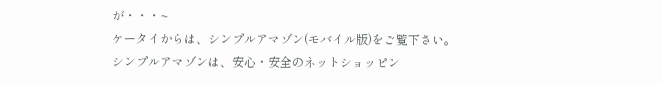が・・・~
ケータイからは、シンプルアマゾン(モバイル版)をご覧下さい。
シンプルアマゾンは、安心・安全のネットショッピン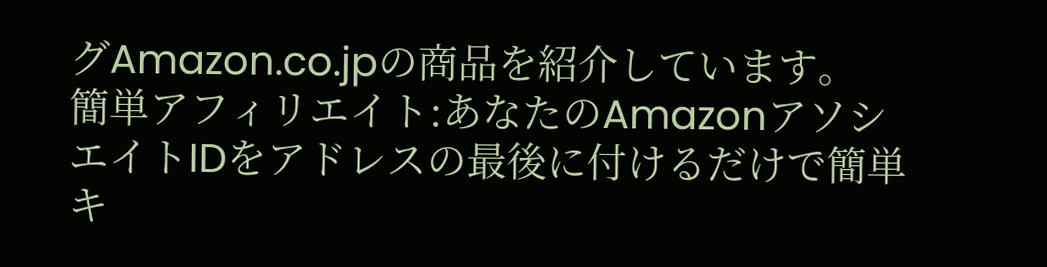グAmazon.co.jpの商品を紹介しています。
簡単アフィリエイト:あなたのAmazonアソシエイトIDをアドレスの最後に付けるだけで簡単キ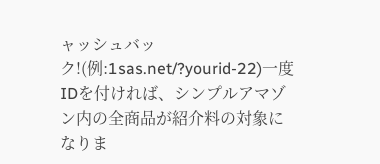ャッシュバック!(例:1sas.net/?yourid-22)一度IDを付ければ、シンプルアマゾン内の全商品が紹介料の対象になりま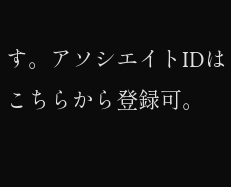す。アソシエイトIDはこちらから登録可。